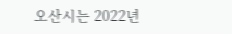오산시는 2022년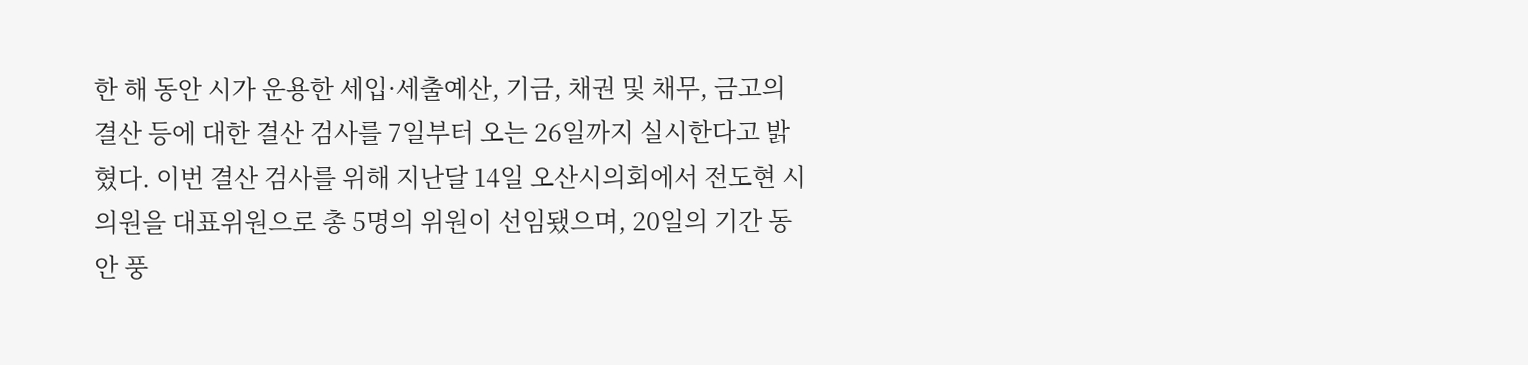한 해 동안 시가 운용한 세입·세출예산, 기금, 채권 및 채무, 금고의 결산 등에 대한 결산 검사를 7일부터 오는 26일까지 실시한다고 밝혔다. 이번 결산 검사를 위해 지난달 14일 오산시의회에서 전도현 시의원을 대표위원으로 총 5명의 위원이 선임됐으며, 20일의 기간 동안 풍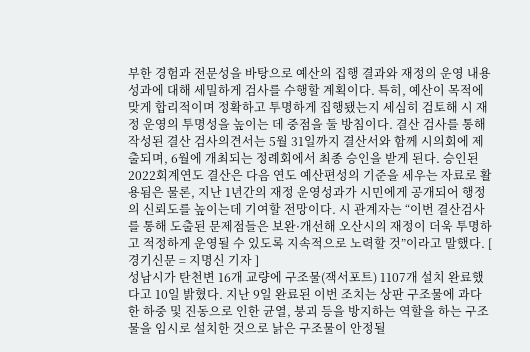부한 경험과 전문성을 바탕으로 예산의 집행 결과와 재정의 운영 내용 성과에 대해 세밀하게 검사를 수행할 계획이다. 특히, 예산이 목적에 맞게 합리적이며 정확하고 투명하게 집행됐는지 세심히 검토해 시 재정 운영의 투명성을 높이는 데 중점을 둘 방침이다. 결산 검사를 통해 작성된 결산 검사의견서는 5월 31일까지 결산서와 함께 시의회에 제출되며, 6월에 개최되는 정례회에서 최종 승인을 받게 된다. 승인된 2022회계연도 결산은 다음 연도 예산편성의 기준을 세우는 자료로 활용됨은 물론, 지난 1년간의 재정 운영성과가 시민에게 공개되어 행정의 신뢰도를 높이는데 기여할 전망이다. 시 관계자는 “이번 결산검사를 통해 도출된 문제점들은 보완·개선해 오산시의 재정이 더욱 투명하고 적정하게 운영될 수 있도록 지속적으로 노력할 것”이라고 말했다. [ 경기신문 = 지명신 기자 ]
성남시가 탄천변 16개 교량에 구조물(잭서포트) 1107개 설치 완료했다고 10일 밝혔다. 지난 9일 완료된 이번 조치는 상판 구조물에 과다한 하중 및 진동으로 인한 균열, 붕괴 등을 방지하는 역할을 하는 구조물을 임시로 설치한 것으로 낡은 구조물이 안정될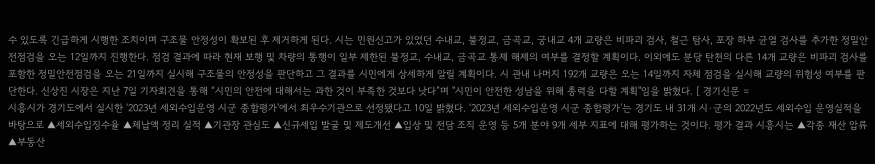수 있도록 긴급하게 시행한 조치이며 구조물 안정성이 확보된 후 제거하게 된다. 시는 민원신고가 있었던 수내교, 불정교, 금곡교, 궁내교 4개 교량은 비파괴 검사, 철근 탐사, 포장 하부 균열 검사를 추가한 정밀안전점검을 오는 12일까지 진행한다. 점검 결과에 따라 현재 보행 및 차량의 통행이 일부 제한된 불정교, 수내교, 금곡교 통제 해제의 여부를 결정할 계획이다. 이외에도 분당 탄천의 다른 14개 교량은 비파괴 검사를 포함한 정밀안전점검을 오는 21일까지 실시해 구조물의 안정성을 판단하고 그 결과를 시민에게 상세하게 알릴 계획이다. 시 관내 나머지 192개 교량은 오는 14일까지 자체 점검을 실시해 교량의 위험성 여부를 판단한다. 신상진 시장은 지난 7일 기자회견을 통해 “시민의 안전에 대해서는 과한 것이 부족한 것보다 낫다”며 "시민이 안전한 성남을 위해 총력을 다할 계획"임을 밝혔다. [ 경기신문 =
시흥시가 경기도에서 실시한 ‘2023년 세외수입운영 시군 종합평가’에서 최우수기관으로 선정됐다고 10일 밝혔다. ‘2023년 세외수입운영 시군 종합평가’는 경기도 내 31개 시·군의 2022년도 세외수입 운영실적을 바탕으로 ▲세외수입징수율 ▲체납액 정리 실적 ▲기관장 관심도 ▲신규세입 발굴 및 제도개선 ▲입상 및 전담 조직 운영 등 5개 분야 9개 세부 지표에 대해 평가하는 것이다. 평가 결과 시흥시는 ▲각종 재산 압류 ▲부동산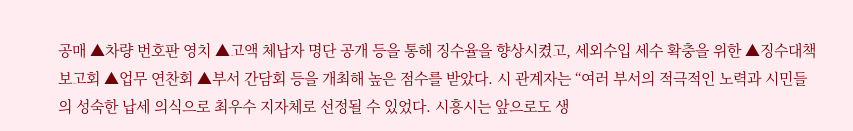공매 ▲차량 번호판 영치 ▲고액 체납자 명단 공개 등을 통해 징수율을 향상시켰고, 세외수입 세수 확충을 위한 ▲징수대책 보고회 ▲업무 연찬회 ▲부서 간담회 등을 개최해 높은 점수를 받았다. 시 관계자는 “여러 부서의 적극적인 노력과 시민들의 성숙한 납세 의식으로 최우수 지자체로 선정될 수 있었다. 시흥시는 앞으로도 생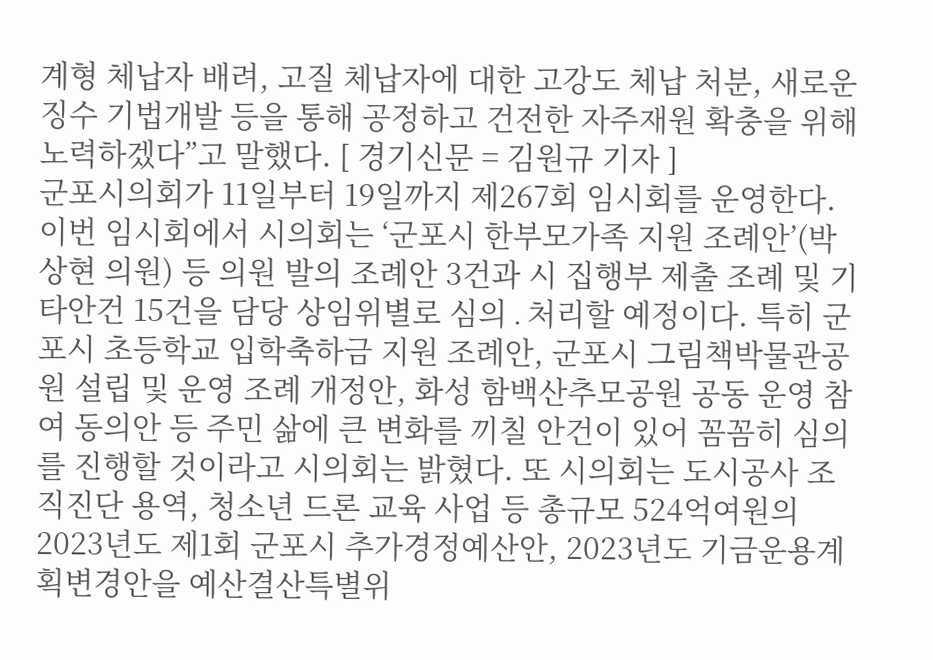계형 체납자 배려, 고질 체납자에 대한 고강도 체납 처분, 새로운 징수 기법개발 등을 통해 공정하고 건전한 자주재원 확충을 위해 노력하겠다”고 말했다. [ 경기신문 = 김원규 기자 ]
군포시의회가 11일부터 19일까지 제267회 임시회를 운영한다. 이번 임시회에서 시의회는 ‘군포시 한부모가족 지원 조례안’(박상현 의원) 등 의원 발의 조례안 3건과 시 집행부 제출 조례 및 기타안건 15건을 담당 상임위별로 심의․처리할 예정이다. 특히 군포시 초등학교 입학축하금 지원 조례안, 군포시 그림책박물관공원 설립 및 운영 조례 개정안, 화성 함백산추모공원 공동 운영 참여 동의안 등 주민 삶에 큰 변화를 끼칠 안건이 있어 꼼꼼히 심의를 진행할 것이라고 시의회는 밝혔다. 또 시의회는 도시공사 조직진단 용역, 청소년 드론 교육 사업 등 총규모 524억여원의 2023년도 제1회 군포시 추가경정예산안, 2023년도 기금운용계획변경안을 예산결산특별위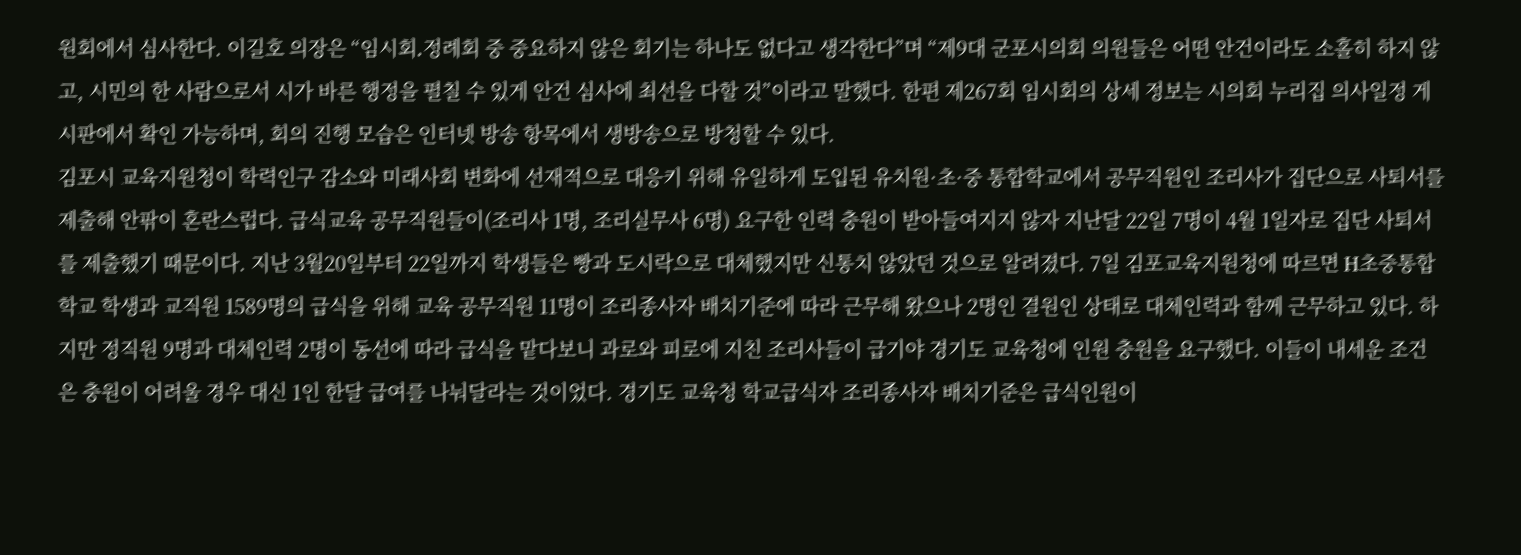원회에서 심사한다. 이길호 의장은 “임시회․정례회 중 중요하지 않은 회기는 하나도 없다고 생각한다”며 “제9대 군포시의회 의원들은 어떤 안건이라도 소홀히 하지 않고, 시민의 한 사람으로서 시가 바른 행정을 펼칠 수 있게 안건 심사에 최선을 다할 것”이라고 말했다. 한편 제267회 임시회의 상세 정보는 시의회 누리집 의사일정 게시판에서 확인 가능하며, 회의 진행 모습은 인터넷 방송 항목에서 생방송으로 방청할 수 있다.
김포시 교육지원청이 학력인구 감소와 미래사회 변화에 선재적으로 대응키 위해 유일하게 도입된 유치원·초·중 통합학교에서 공무직원인 조리사가 집단으로 사퇴서를 제출해 안팎이 혼란스럽다. 급식교육 공무직원들이(조리사 1명, 조리실무사 6명) 요구한 인력 충원이 받아들여지지 않자 지난달 22일 7명이 4월 1일자로 집단 사퇴서를 제출했기 때문이다. 지난 3월20일부터 22일까지 학생들은 빵과 도시락으로 대체했지만 신통치 않았던 것으로 알려졌다. 7일 김포교육지원청에 따르면 H초중통합학교 학생과 교직원 1589명의 급식을 위해 교육 공무직원 11명이 조리종사자 배치기준에 따라 근무해 왔으나 2명인 결원인 상태로 대체인력과 함께 근무하고 있다. 하지만 정직원 9명과 대체인력 2명이 동선에 따라 급식을 맡다보니 과로와 피로에 지친 조리사들이 급기야 경기도 교육청에 인원 충원을 요구했다. 이들이 내세운 조건은 충원이 어려울 경우 대신 1인 한달 급여를 나눠달라는 것이었다. 경기도 교육청 학교급식자 조리종사자 배치기준은 급식인원이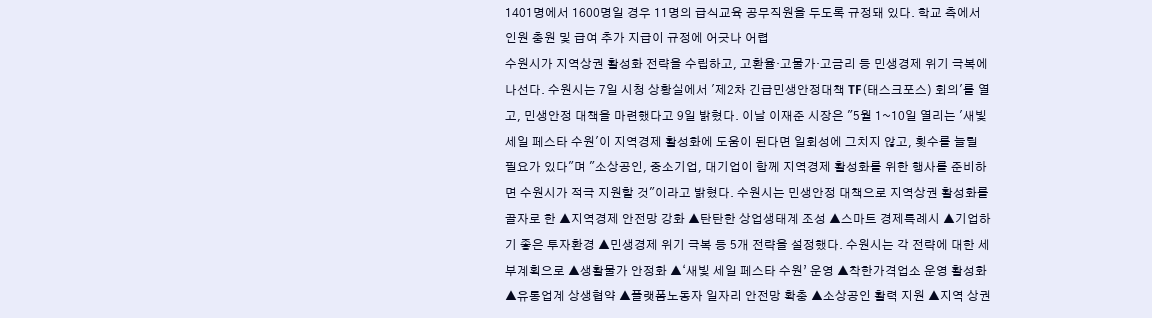1401명에서 1600명일 경우 11명의 급식교육 공무직원을 두도록 규정돼 있다. 학교 측에서 인원 충원 및 급여 추가 지급이 규정에 어긋나 어렵
수원시가 지역상권 활성화 전략을 수립하고, 고환율·고물가·고금리 등 민생경제 위기 극복에 나선다. 수원시는 7일 시청 상황실에서 '제2차 긴급민생안정대책 TF(태스크포스) 회의'를 열고, 민생안정 대책을 마련했다고 9일 밝혔다. 이날 이재준 시장은 "5월 1~10일 열리는 '새빛 세일 페스타 수원'이 지역경제 활성화에 도움이 된다면 일회성에 그치지 않고, 횟수를 늘릴 필요가 있다"며 "소상공인, 중소기업, 대기업이 함께 지역경제 활성화를 위한 행사를 준비하면 수원시가 적극 지원할 것"이라고 밝혔다. 수원시는 민생안정 대책으로 지역상권 활성화를 골자로 한 ▲지역경제 안전망 강화 ▲탄탄한 상업생태계 조성 ▲스마트 경제특례시 ▲기업하기 좋은 투자환경 ▲민생경제 위기 극복 등 5개 전략을 설정했다. 수원시는 각 전략에 대한 세부계획으로 ▲생활물가 안정화 ▲‘새빛 세일 페스타 수원’ 운영 ▲착한가격업소 운영 활성화 ▲유통업계 상생협약 ▲플랫폼노동자 일자리 안전망 확충 ▲소상공인 활력 지원 ▲지역 상권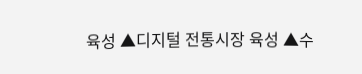육성 ▲디지털 전통시장 육성 ▲수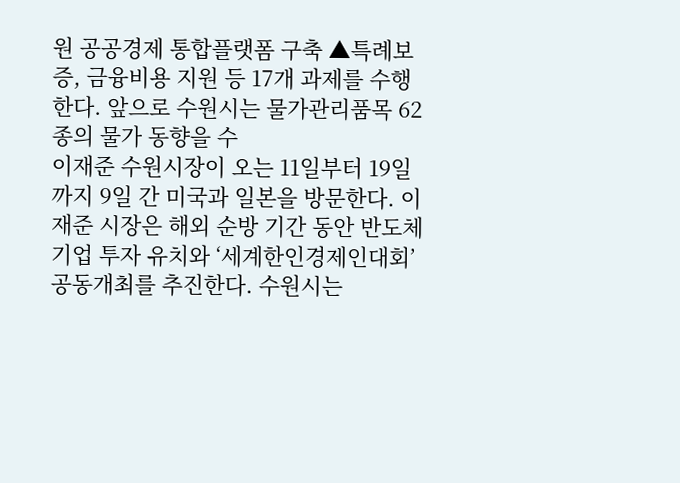원 공공경제 통합플랫폼 구축 ▲특례보증, 금융비용 지원 등 17개 과제를 수행한다. 앞으로 수원시는 물가관리품목 62종의 물가 동향을 수
이재준 수원시장이 오는 11일부터 19일까지 9일 간 미국과 일본을 방문한다. 이재준 시장은 해외 순방 기간 동안 반도체 기업 투자 유치와 ‘세계한인경제인대회’ 공동개최를 추진한다. 수원시는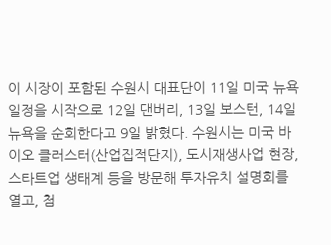이 시장이 포함된 수원시 대표단이 11일 미국 뉴욕 일정을 시작으로 12일 댄버리, 13일 보스턴, 14일 뉴욕을 순회한다고 9일 밝혔다. 수원시는 미국 바이오 클러스터(산업집적단지), 도시재생사업 현장, 스타트업 생태계 등을 방문해 투자유치 설명회를 열고, 첨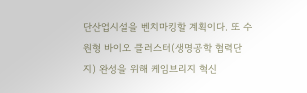단산업시설을 벤치마킹할 계획이다. 또 수원형 바이오 클러스터(생명공학 협력단지) 완성을 위해 케임브리지 혁신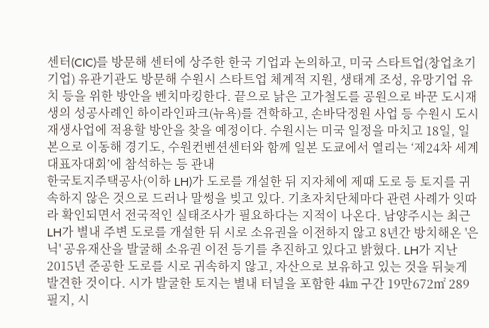센터(CIC)를 방문해 센터에 상주한 한국 기업과 논의하고, 미국 스타트업(창업초기기업) 유관기관도 방문해 수원시 스타트업 체계적 지원, 생태계 조성, 유망기업 유치 등을 위한 방안을 벤치마킹한다. 끝으로 낡은 고가철도를 공원으로 바꾼 도시재생의 성공사례인 하이라인파크(뉴욕)를 견학하고, 손바닥정원 사업 등 수원시 도시재생사업에 적용할 방안을 찾을 예정이다. 수원시는 미국 일정을 마치고 18일, 일본으로 이동해 경기도, 수원컨벤션센터와 함께 일본 도쿄에서 열리는 ‘제24차 세계대표자대회’에 참석하는 등 관내
한국토지주택공사(이하 LH)가 도로를 개설한 뒤 지자체에 제때 도로 등 토지를 귀속하지 않은 것으로 드러나 말썽을 빚고 있다. 기초자치단체마다 관련 사례가 잇따라 확인되면서 전국적인 실태조사가 필요하다는 지적이 나온다. 남양주시는 최근 LH가 별내 주변 도로를 개설한 뒤 시로 소유권을 이전하지 않고 8년간 방치해온 '은닉' 공유재산을 발굴해 소유권 이전 등기를 추진하고 있다고 밝혔다. LH가 지난 2015년 준공한 도로를 시로 귀속하지 않고, 자산으로 보유하고 있는 것을 뒤늦게 발견한 것이다. 시가 발굴한 토지는 별내 터널을 포함한 4㎞ 구간 19만672㎡ 289필지, 시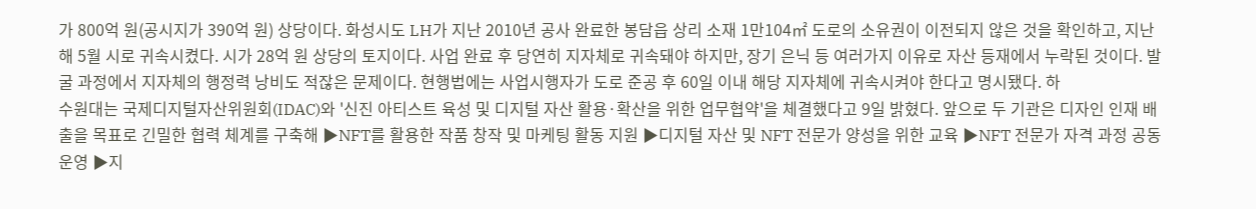가 800억 원(공시지가 390억 원) 상당이다. 화성시도 LH가 지난 2010년 공사 완료한 봉담읍 상리 소재 1만104㎡ 도로의 소유권이 이전되지 않은 것을 확인하고, 지난해 5월 시로 귀속시켰다. 시가 28억 원 상당의 토지이다. 사업 완료 후 당연히 지자체로 귀속돼야 하지만, 장기 은닉 등 여러가지 이유로 자산 등재에서 누락된 것이다. 발굴 과정에서 지자체의 행정력 낭비도 적잖은 문제이다. 현행법에는 사업시행자가 도로 준공 후 60일 이내 해당 지자체에 귀속시켜야 한다고 명시됐다. 하
수원대는 국제디지털자산위원회(IDAC)와 '신진 아티스트 육성 및 디지털 자산 활용·확산을 위한 업무협약'을 체결했다고 9일 밝혔다. 앞으로 두 기관은 디자인 인재 배출을 목표로 긴밀한 협력 체계를 구축해 ▶NFT를 활용한 작품 창작 및 마케팅 활동 지원 ▶디지털 자산 및 NFT 전문가 양성을 위한 교육 ▶NFT 전문가 자격 과정 공동 운영 ▶지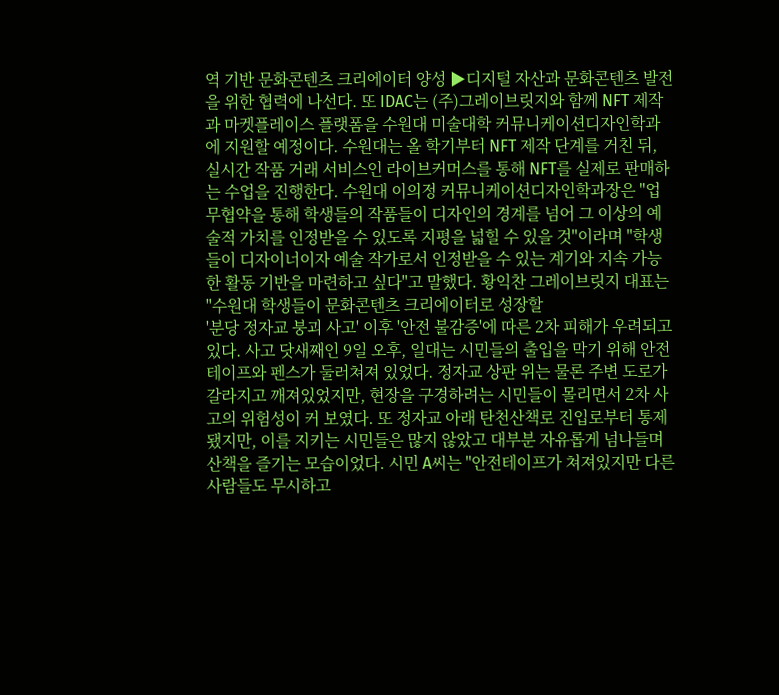역 기반 문화콘텐츠 크리에이터 양성 ▶디지털 자산과 문화콘텐츠 발전을 위한 협력에 나선다. 또 IDAC는 (주)그레이브릿지와 함께 NFT 제작과 마켓플레이스 플랫폼을 수원대 미술대학 커뮤니케이션디자인학과에 지원할 예정이다. 수원대는 올 학기부터 NFT 제작 단계를 거친 뒤, 실시간 작품 거래 서비스인 라이브커머스를 통해 NFT를 실제로 판매하는 수업을 진행한다. 수원대 이의정 커뮤니케이션디자인학과장은 "업무협약을 통해 학생들의 작품들이 디자인의 경계를 넘어 그 이상의 예술적 가치를 인정받을 수 있도록 지평을 넓힐 수 있을 것"이라며 "학생들이 디자이너이자 예술 작가로서 인정받을 수 있는 계기와 지속 가능한 활동 기반을 마련하고 싶다"고 말했다. 황익찬 그레이브릿지 대표는 "수원대 학생들이 문화콘텐츠 크리에이터로 성장할
'분당 정자교 붕괴 사고' 이후 '안전 불감증'에 따른 2차 피해가 우려되고 있다. 사고 닷새째인 9일 오후, 일대는 시민들의 출입을 막기 위해 안전 테이프와 펜스가 둘러쳐져 있었다. 정자교 상판 위는 물론 주변 도로가 갈라지고 깨져있었지만, 현장을 구경하려는 시민들이 몰리면서 2차 사고의 위험성이 커 보였다. 또 정자교 아래 탄천산책로 진입로부터 통제됐지만, 이를 지키는 시민들은 많지 않았고 대부분 자유롭게 넘나들며 산책을 즐기는 모습이었다. 시민 A씨는 "안전테이프가 쳐져있지만 다른 사람들도 무시하고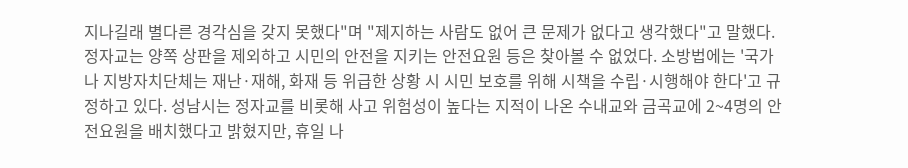지나길래 별다른 경각심을 갖지 못했다"며 "제지하는 사람도 없어 큰 문제가 없다고 생각했다"고 말했다. 정자교는 양쪽 상판을 제외하고 시민의 안전을 지키는 안전요원 등은 찾아볼 수 없었다. 소방법에는 '국가나 지방자치단체는 재난·재해, 화재 등 위급한 상황 시 시민 보호를 위해 시책을 수립·시행해야 한다'고 규정하고 있다. 성남시는 정자교를 비롯해 사고 위험성이 높다는 지적이 나온 수내교와 금곡교에 2~4명의 안전요원을 배치했다고 밝혔지만, 휴일 나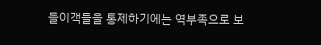들이객들을 통제하기에는 역부족으로 보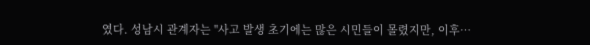였다. 성남시 관계자는 "사고 발생 초기에는 많은 시민들이 몰렸지만, 이후…